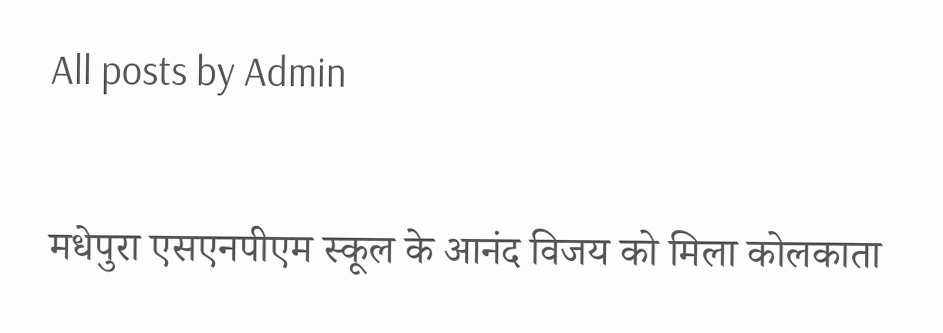All posts by Admin

मधेपुरा एसएनपीएम स्कूल के आनंद विजय को मिला कोलकाता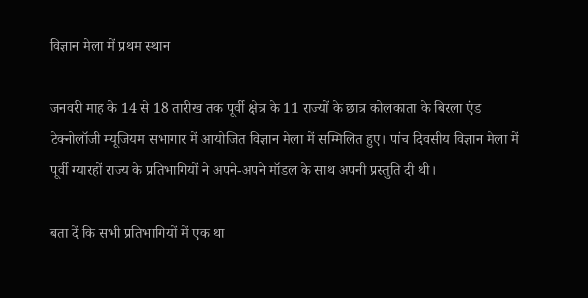विज्ञान मेला में प्रथम स्थान

जनवरी माह के 14 से 18 तारीख तक पूर्वी क्षेत्र के 11 राज्यों के छात्र कोलकाता के बिरला एंड टेक्नोलॉजी म्यूजियम सभागार में आयोजित विज्ञान मेला में सम्मिलित हुए। पांच दिवसीय विज्ञान मेला में पूर्वी ग्यारहों राज्य के प्रतिभागियों ने अपने-अपने मॉडल के साथ अपनी प्रस्तुति दी थी।

बता दें कि सभी प्रतिभागियों में एक था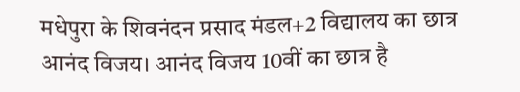मधेपुरा के शिवनंदन प्रसाद मंडल+2 विद्यालय का छात्र आनंद विजय। आनंद विजय 10वीं का छात्र है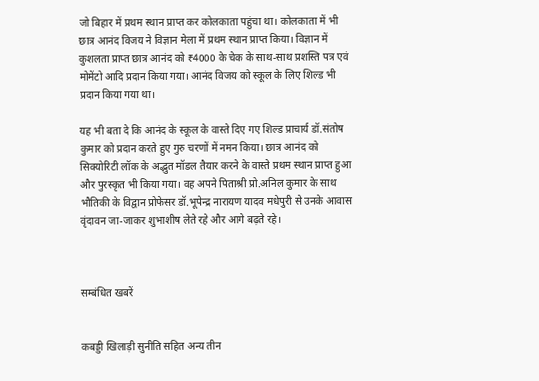जो बिहार में प्रथम स्थान प्राप्त कर कोलकाता पहुंचा था। कोलकाता में भी छात्र आनंद विजय ने विज्ञान मेला में प्रथम स्थान प्राप्त किया। विज्ञान में कुशलता प्राप्त छात्र आनंद को ₹4000 के चेक के साथ-साथ प्रशस्ति पत्र एवं मोमेंटो आदि प्रदान किया गया। आनंद विजय को स्कूल के लिए शिल्ड भी प्रदान किया गया था।

यह भी बता दे कि आनंद के स्कूल के वास्ते दिए गए शिल्ड प्राचार्य डॉ.संतोष कुमार को प्रदान करते हुए गुरु चरणों में नमन किया। छात्र आनंद को सिक्योरिटी लॉक के अद्भुत मॉडल तैयार करने के वास्ते प्रथम स्थान प्राप्त हुआ और पुरस्कृत भी किया गया। वह अपने पिताश्री प्रो.अनिल कुमार के साथ भौतिकी के विद्वान प्रोफेसर डॉ.भूपेन्द्र नारायण यादव मधेपुरी से उनके आवास वृंदावन जा-जाकर शुभाशीष लेते रहे और आगे बढ़ते रहे।



सम्बंधित खबरें


कबड्डी खिलाड़ी सुनीति सहित अन्य तीन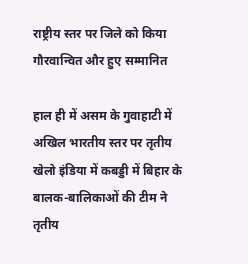राष्ट्रीय स्तर पर जिले को किया गौरवान्वित और हुए सम्मानित

हाल ही में असम के गुवाहाटी में अखिल भारतीय स्तर पर तृतीय खेलो इंडिया में कबड्डी में बिहार के बालक-बालिकाओं की टीम ने तृतीय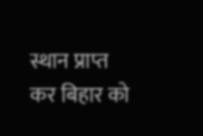स्थान प्राप्त कर बिहार को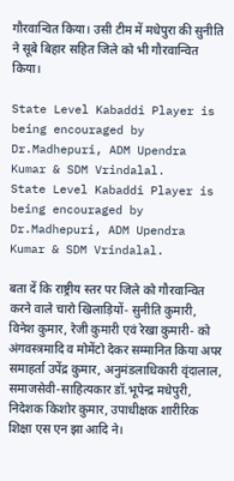गौरवान्वित किया। उसी टीम में मधेपुरा की सुनीति ने सूबे बिहार सहित जिले को भी गौरवान्वित किया।

State Level Kabaddi Player is being encouraged by Dr.Madhepuri, ADM Upendra Kumar & SDM Vrindalal.
State Level Kabaddi Player is being encouraged by Dr.Madhepuri, ADM Upendra Kumar & SDM Vrindalal.

बता दें कि राष्ट्रीय स्तर पर जिले को गौरवान्वित करने वाले चारो खिलाड़ियों- सुनीति कुमारी, विनेश कुमार, रेजी कुमारी एवं रेखा कुमारी- को अंगवस्त्रमादि व मोमेंटो देकर सम्मानित किया अपर समाहर्ता उपेंद्र कुमार, अनुमंडलाधिकारी वृंदालाल, समाजसेवी-साहित्यकार डॉ.भूपेन्द्र मधेपुरी, निदेशक किशोर कुमार, उपाधीक्षक शारीरिक शिक्षा एस एन झा आदि ने।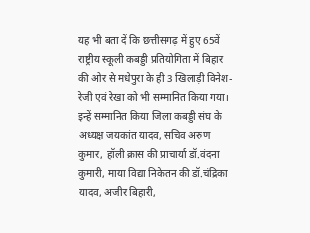यह भी बता दें कि छत्तीसगढ़ में हुए 65वें राष्ट्रीय स्कूली कबड्डी प्रतियोगिता में बिहार की ओर से मधेपुरा के ही 3 खिलाड़ी विनेश-रेजी एवं रेखा को भी सम्मानित किया गया। इन्हें सम्मानित किया जिला कबड्डी संघ के अध्यक्ष जयकांत यादव, सचिव अरुण कुमार, हॉली क्रास की प्राचार्या डॉ.वंदना कुमारी, माया विद्या निकेतन की डॉ.चंद्रिका यादव, अजीर बिहारी,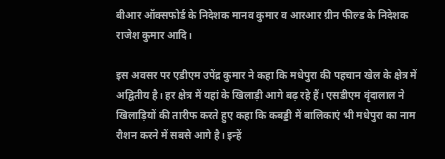बीआर ऑक्सफोर्ड के निदेशक मानव कुमार व आरआर ग्रीन फील्ड के निदेशक राजेश कुमार आदि।

इस अवसर पर एडीएम उपेंद्र कुमार ने कहा कि मधेपुरा की पहचान खेल के क्षेत्र में अद्वितीय है। हर क्षेत्र में यहां के खिलाड़ी आगे बढ़ रहे हैं। एसडीएम वृंदालाल ने खिलाड़ियों की तारीफ करते हुए कहा कि कबड्डी में बालिकाएं भी मधेपुरा का नाम रौशन करने में सबसे आगे है। इन्हें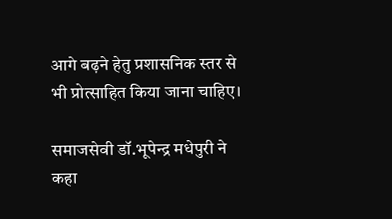आगे बढ़ने हेतु प्रशासनिक स्तर से भी प्रोत्साहित किया जाना चाहिए।

समाजसेवी डॉ.भूपेन्द्र मधेपुरी ने कहा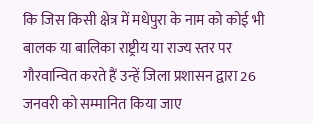कि जिस किसी क्षेत्र में मधेपुरा के नाम को कोई भी बालक या बालिका राष्ट्रीय या राज्य स्तर पर गौरवान्वित करते हैं उन्हें जिला प्रशासन द्वारा 26 जनवरी को सम्मानित किया जाए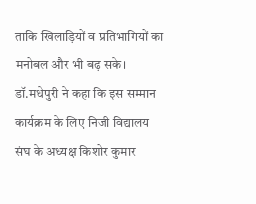ताकि खिलाड़ियों व प्रतिभागियों का मनोबल और भी बढ़ सके। डॉ.मधेपुरी ने कहा कि इस सम्मान कार्यक्रम के लिए निजी विद्यालय संघ के अध्यक्ष किशोर कुमार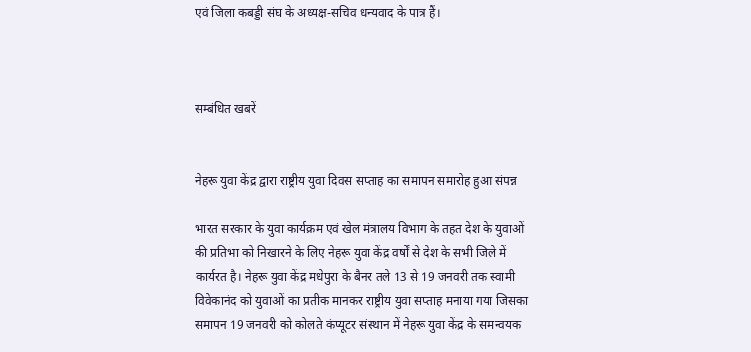एवं जिला कबड्डी संघ के अध्यक्ष-सचिव धन्यवाद के पात्र हैं।



सम्बंधित खबरें


नेहरू युवा केंद्र द्वारा राष्ट्रीय युवा दिवस सप्ताह का समापन समारोह हुआ संपन्न

भारत सरकार के युवा कार्यक्रम एवं खेल मंत्रालय विभाग के तहत देश के युवाओं की प्रतिभा को निखारने के लिए नेहरू युवा केंद्र वर्षों से देश के सभी जिले में कार्यरत है। नेहरू युवा केंद्र मधेपुरा के बैनर तले 13 से 19 जनवरी तक स्वामी विवेकानंद को युवाओं का प्रतीक मानकर राष्ट्रीय युवा सप्ताह मनाया गया जिसका समापन 19 जनवरी को कोलते कंप्यूटर संस्थान में नेहरू युवा केंद्र के समन्वयक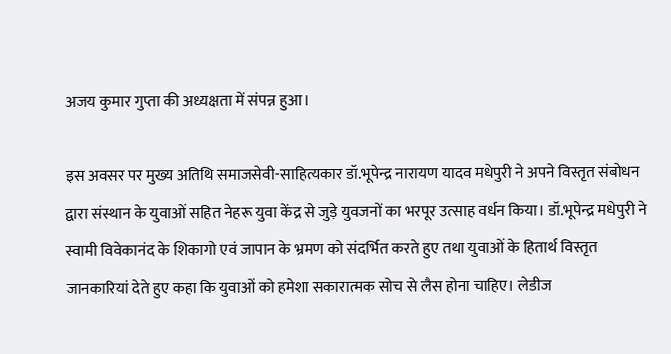अजय कुमार गुप्ता की अध्यक्षता में संपन्न हुआ।

इस अवसर पर मुख्य अतिथि समाजसेवी-साहित्यकार डॉ.भूपेन्द्र नारायण यादव मधेपुरी ने अपने विस्तृत संबोधन द्वारा संस्थान के युवाओं सहित नेहरू युवा केंद्र से जुड़े युवजनों का भरपूर उत्साह वर्धन किया। डॉ.भूपेन्द्र मधेपुरी ने स्वामी विवेकानंद के शिकागो एवं जापान के भ्रमण को संदर्भित करते हुए तथा युवाओं के हितार्थ विस्तृत जानकारियां देते हुए कहा कि युवाओं को हमेशा सकारात्मक सोच से लैस होना चाहिए। लेडीज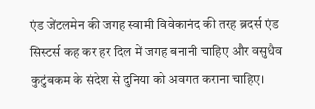एंड जेंटलमेन की जगह स्वामी विवेकानंद की तरह ब्रदर्स एंड सिस्टर्स कह कर हर दिल में जगह बनानी चाहिए और वसुधैव कुटुंबकम के संदेश से दुनिया को अवगत कराना चाहिए।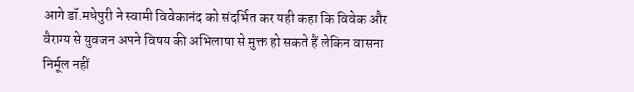आगे डॉ.मधेपुरी ने स्वामी विवेकानंद को संदर्भित कर यही कहा कि विवेक और वैराग्य से युवजन अपने विषय की अभिलाषा से मुक्त हो सकते हैं लेकिन वासना निर्मूल नहीं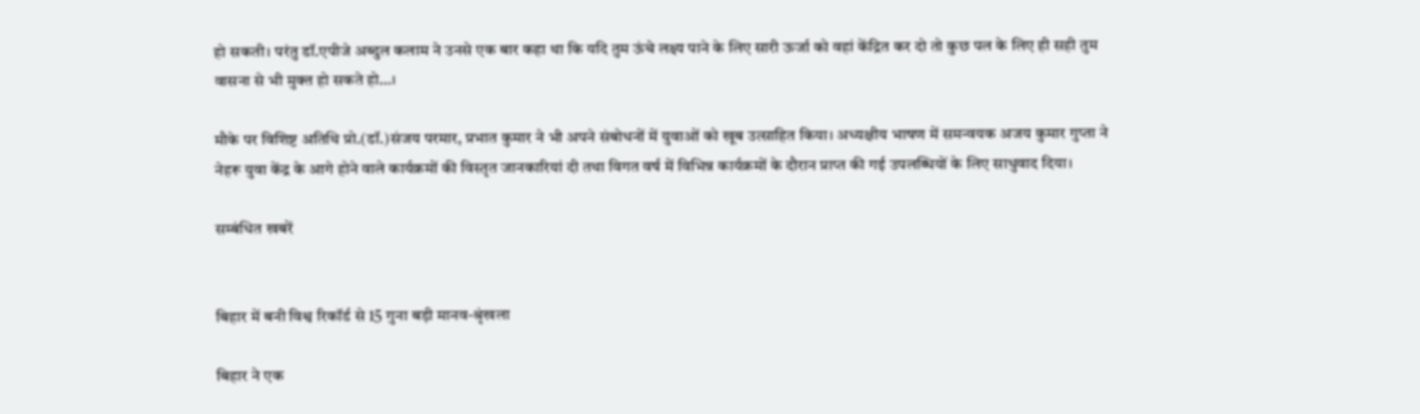हो सकती। परंतु डॉ.एपीजे अब्दुल कलाम ने उनसे एक बार कहा था कि यदि तुम ऊंचे लक्ष्य पाने के लिए सारी ऊर्जा को वहां केंद्रित कर दो तो कुछ पल के लिए ही सही तुम वासना से भी मुक्त हो सकते हो…।

मौके पर विशिष्ट अतिथि प्रो.(डॉ.)संजय परमार, प्रभात कुमार ने भी अपने संबोधनों में युवाओं को खूब उत्साहित किया। अध्यक्षीय भाषण में समन्वयक अजय कुमार गुप्ता ने नेहरू युवा केंद्र के आगे होने वाले कार्यक्रमों की विस्तृत जानकारियां दी तथा विगत वर्ष में विभिन्न कार्यक्रमों के दौरान प्राप्त की गई उपलब्धियों के लिए साधुवाद दिया।

सम्बंधित खबरें


बिहार में बनी विश्व रिकॉर्ड से 15 गुना बड़ी मानव-श्रृंखला

बिहार ने एक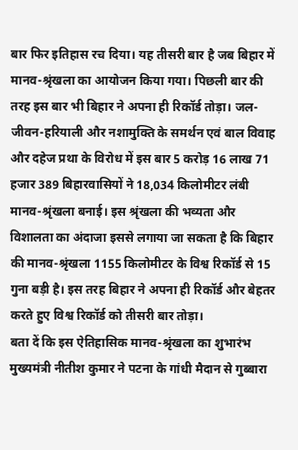बार फिर इतिहास रच दिया। यह तीसरी बार है जब बिहार में मानव-श्रृंखला का आयोजन किया गया। पिछली बार की तरह इस बार भी बिहार ने अपना ही रिकॉर्ड तोड़ा। जल-जीवन-हरियाली और नशामुक्ति के समर्थन एवं बाल विवाह और दहेज प्रथा के विरोध में इस बार 5 करोड़ 16 लाख 71 हजार 389 बिहारवासियों ने 18,034 किलोमीटर लंबी मानव-श्रृंखला बनाई। इस श्रृंखला की भव्यता और विशालता का अंदाजा इससे लगाया जा सकता है कि बिहार की मानव-श्रृंखला 1155 किलोमीटर के विश्व रिकॉर्ड से 15 गुना बड़ी है। इस तरह बिहार ने अपना ही रिकॉर्ड और बेहतर करते हुए विश्व रिकॉर्ड को तीसरी बार तोड़ा।
बता दें कि इस ऐतिहासिक मानव-श्रृंखला का शुभारंभ मुख्यमंत्री नीतीश कुमार ने पटना के गांधी मैदान से गुब्बारा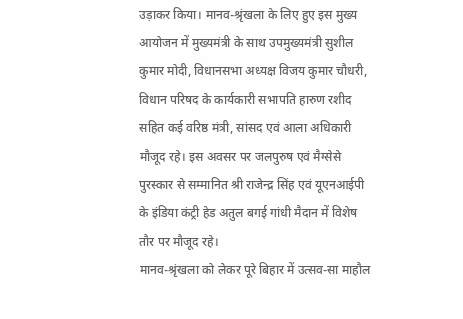उड़ाकर किया। मानव-श्रृंखला के लिए हुए इस मुख्य आयोजन में मुख्यमंत्री के साथ उपमुख्यमंत्री सुशील कुमार मोदी, विधानसभा अध्यक्ष विजय कुमार चौधरी, विधान परिषद के कार्यकारी सभापति हारुण रशीद सहित कई वरिष्ठ मंत्री, सांसद एवं आला अधिकारी मौजूद रहे। इस अवसर पर जलपुरुष एवं मैग्सेसे पुरस्कार से सम्मानित श्री राजेन्द्र सिंह एवं यूएनआईपी के इंडिया कंट्री हेड अतुल बगई गांधी मैदान में विशेष तौर पर मौजूद रहे।
मानव-श्रृंखला को लेकर पूरे बिहार में उत्सव-सा माहौल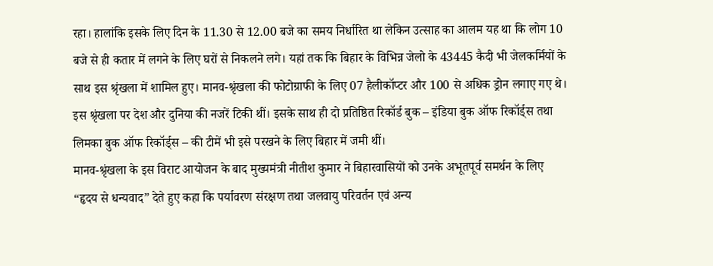रहा। हालांकि इसके लिए दिन के 11.30 से 12.00 बजे का समय निर्धारित था लेकिन उत्साह का आलम यह था कि लोग 10 बजे से ही कतार में लगने के लिए घरों से निकलने लगे। यहां तक कि बिहार के विभिन्न जेलो के 43445 कैदी भी जेलकर्मियों के साथ इस श्रृंखला में शामिल हुए। मानव-श्रृंखला की फोटोग्राफी के लिए 07 हैलीकॉप्टर और 100 से अधिक ड्रोन लगाए गए थे। इस श्रृंखला पर देश और दुनिया की नजरें टिकी थीं। इसके साथ ही दो प्रतिष्ठित रिकॉर्ड बुक – इंडिया बुक ऑफ रिकॉर्ड्स तथा लिमका बुक ऑफ रिकॉर्ड्स – की टीमें भी इसे परखने के लिए बिहार में जमी थीं।
मानव-श्रृंखला के इस विराट आयोजन के बाद मुख्यमंत्री नीतीश कुमार ने बिहारवासियों को उनके अभूतपूर्व समर्थन के लिए “हृदय से धन्यवाद” देते हुए कहा कि पर्यावरण संरक्षण तथा जलवायु परिवर्तन एवं अन्य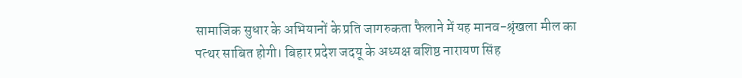सामाजिक सुधार के अभियानों के प्रति जागरुकता फैलाने में यह मानव-श्रृंखला मील का पत्थर साबित होगी। बिहार प्रदेश जदयू के अध्यक्ष बशिष्ठ नारायण सिंह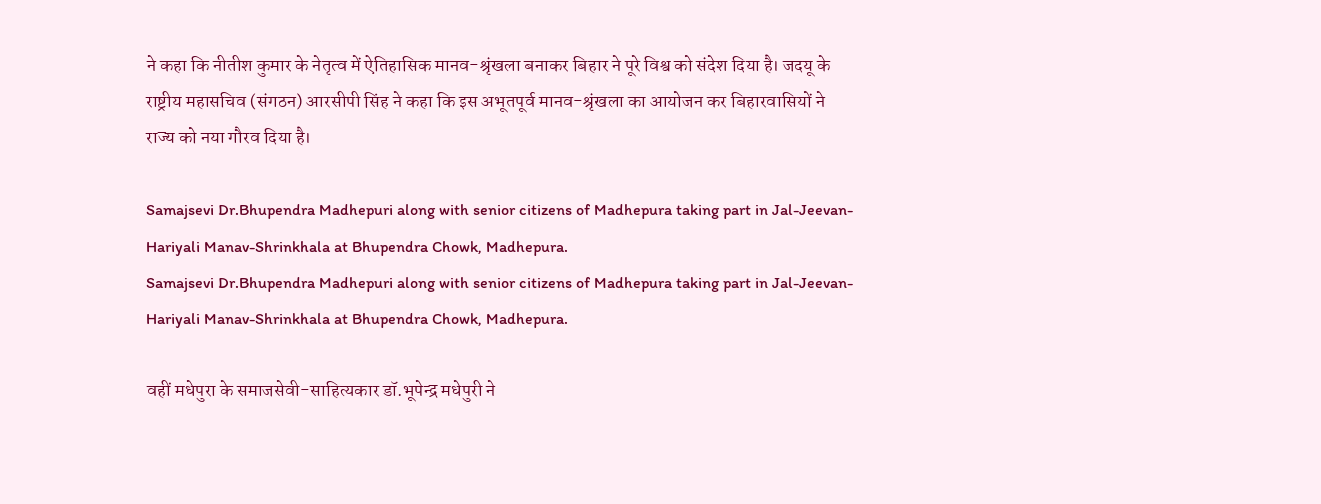ने कहा कि नीतीश कुमार के नेतृत्व में ऐतिहासिक मानव-श्रृंखला बनाकर बिहार ने पूरे विश्व को संदेश दिया है। जदयू के राष्ट्रीय महासचिव (संगठन) आरसीपी सिंह ने कहा कि इस अभूतपूर्व मानव-श्रृंखला का आयोजन कर बिहारवासियों ने राज्य को नया गौरव दिया है।

Samajsevi Dr.Bhupendra Madhepuri along with senior citizens of Madhepura taking part in Jal-Jeevan-Hariyali Manav-Shrinkhala at Bhupendra Chowk, Madhepura.
Samajsevi Dr.Bhupendra Madhepuri along with senior citizens of Madhepura taking part in Jal-Jeevan-Hariyali Manav-Shrinkhala at Bhupendra Chowk, Madhepura.

वहीं मधेपुरा के समाजसेवी-साहित्यकार डॉ.भूपेन्द्र मधेपुरी ने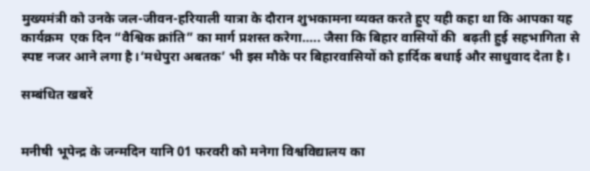मुख्यमंत्री को उनके जल-जीवन-हरियाली यात्रा के दौरान शुभकामना व्यक्त करते हुए यही कहा था कि आपका यह कार्यक्रम  एक दिन “वैश्विक क्रांति” का मार्ग प्रशस्त करेगा….. जैसा कि बिहार वासियों की  बढ़ती हुई सहभागिता से स्पष्ट नजर आने लगा है।‘मधेपुरा अबतक’ भी इस मौके पर बिहारवासियों को हार्दिक बधाई और साधुवाद देता है।

सम्बंधित खबरें


मनीषी भूपेन्द्र के जन्मदिन यानि 01 फरवरी को मनेगा विश्वविद्यालय का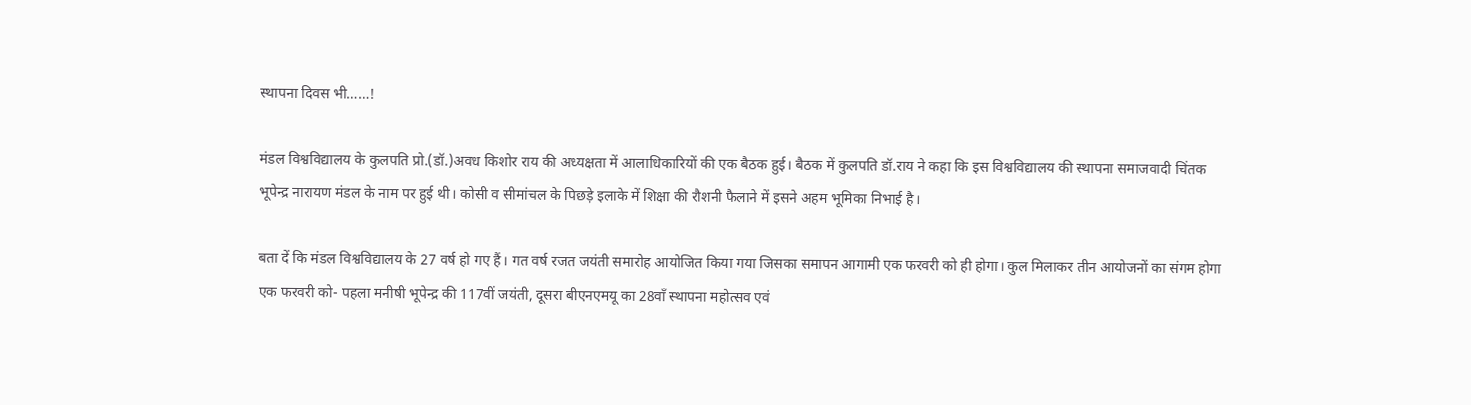स्थापना दिवस भी……!

मंडल विश्वविद्यालय के कुलपति प्रो.(डॉ.)अवध किशोर राय की अध्यक्षता में आलाधिकारियों की एक बैठक हुई। बैठक में कुलपति डॉ.राय ने कहा कि इस विश्वविद्यालय की स्थापना समाजवादी चिंतक भूपेन्द्र नारायण मंडल के नाम पर हुई थी। कोसी व सीमांचल के पिछड़े इलाके में शिक्षा की रौशनी फैलाने में इसने अहम भूमिका निभाई है।

बता दें कि मंडल विश्वविद्यालय के 27 वर्ष हो गए हैं। गत वर्ष रजत जयंती समारोह आयोजित किया गया जिसका समापन आगामी एक फरवरी को ही होगा। कुल मिलाकर तीन आयोजनों का संगम होगा एक फरवरी को- पहला मनीषी भूपेन्द्र की 117वीं जयंती, दूसरा बीएनएमयू का 28वाँ स्थापना महोत्सव एवं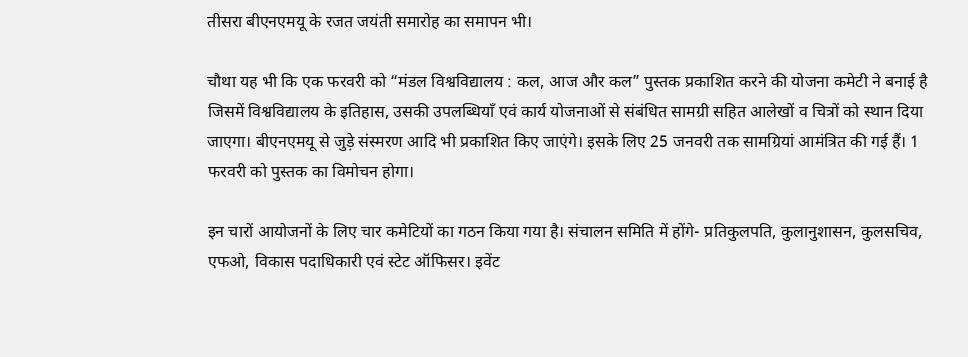तीसरा बीएनएमयू के रजत जयंती समारोह का समापन भी।

चौथा यह भी कि एक फरवरी को “मंडल विश्वविद्यालय : कल, आज और कल” पुस्तक प्रकाशित करने की योजना कमेटी ने बनाई है जिसमें विश्वविद्यालय के इतिहास, उसकी उपलब्धियाँ एवं कार्य योजनाओं से संबंधित सामग्री सहित आलेखों व चित्रों को स्थान दिया जाएगा। बीएनएमयू से जुड़े संस्मरण आदि भी प्रकाशित किए जाएंगे। इसके लिए 25 जनवरी तक सामग्रियां आमंत्रित की गई हैं। 1 फरवरी को पुस्तक का विमोचन होगा।

इन चारों आयोजनों के लिए चार कमेटियों का गठन किया गया है। संचालन समिति में होंगे- प्रतिकुलपति, कुलानुशासन, कुलसचिव, एफओ, विकास पदाधिकारी एवं स्टेट ऑफिसर। इवेंट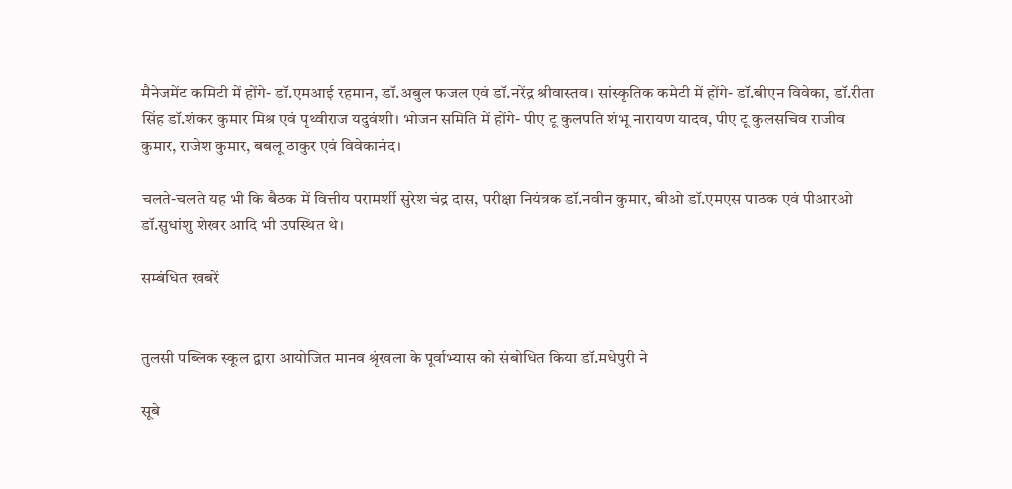मैनेजमेंट कमिटी में होंगे- डॉ.एमआई रहमान, डॉ.अबुल फजल एवं डॉ.नरेंद्र श्रीवास्तव। सांस्कृतिक कमेटी में होंगे- डॉ.बीएन विवेका, डॉ.रीता सिंह डॉ.शंकर कुमार मिश्र एवं पृथ्वीराज यदुवंशी। भोजन समिति में होंगे- पीए टू कुलपति शंभू नारायण यादव, पीए टू कुलसचिव राजीव कुमार, राजेश कुमार, बबलू ठाकुर एवं विवेकानंद।

चलते-चलते यह भी कि बैठक में वित्तीय परामर्शी सुरेश चंद्र दास, परीक्षा नियंत्रक डॉ.नवीन कुमार, बीओ डॉ.एमएस पाठक एवं पीआरओ डॉ.सुधांशु शेखर आदि भी उपस्थित थे।

सम्बंधित खबरें


तुलसी पब्लिक स्कूल द्वारा आयोजित मानव श्रृंखला के पूर्वाभ्यास को संबोधित किया डॉ.मधेपुरी ने

सूबे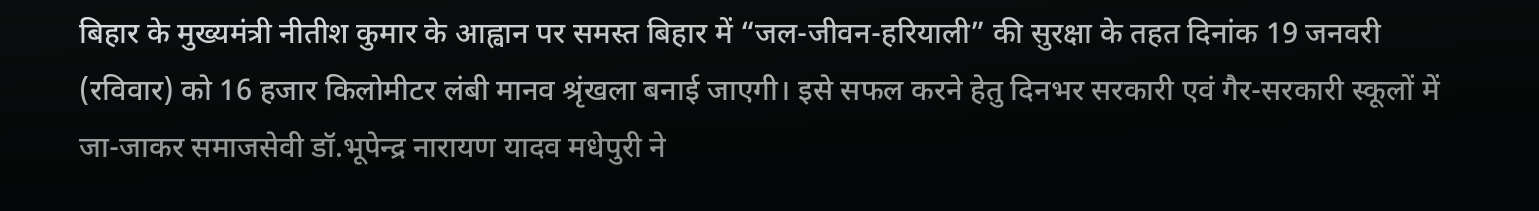बिहार के मुख्यमंत्री नीतीश कुमार के आह्वान पर समस्त बिहार में “जल-जीवन-हरियाली” की सुरक्षा के तहत दिनांक 19 जनवरी (रविवार) को 16 हजार किलोमीटर लंबी मानव श्रृंखला बनाई जाएगी। इसे सफल करने हेतु दिनभर सरकारी एवं गैर-सरकारी स्कूलों में जा-जाकर समाजसेवी डॉ.भूपेन्द्र नारायण यादव मधेपुरी ने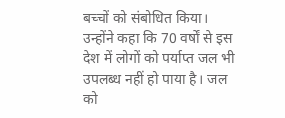बच्चों को संबोधित किया। उन्होंने कहा कि 70 वर्षों से इस देश में लोगों को पर्याप्त जल भी उपलब्ध नहीं हो पाया है। जल को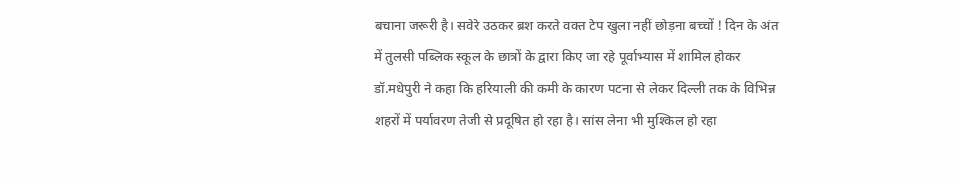बचाना जरूरी है। सवेरे उठकर ब्रश करते वक्त टेप खुला नहीं छोड़ना बच्चों ! दिन के अंत में तुलसी पब्लिक स्कूल के छात्रों के द्वारा किए जा रहे पूर्वाभ्यास में शामिल होकर डॉ.मधेपुरी ने कहा कि हरियाली की कमी के कारण पटना से लेकर दिल्ली तक के विभिन्न शहरों में पर्यावरण तेजी से प्रदूषित हो रहा है। सांस लेना भी मुश्किल हो रहा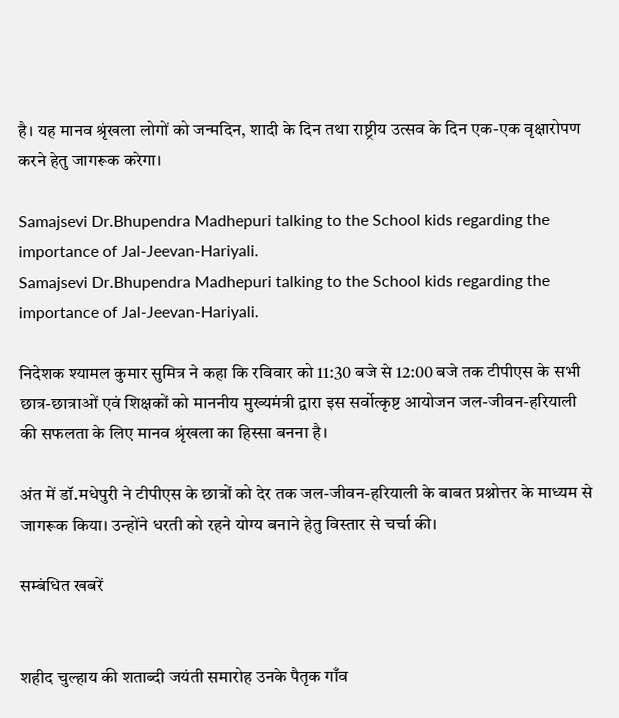है। यह मानव श्रृंखला लोगों को जन्मदिन, शादी के दिन तथा राष्ट्रीय उत्सव के दिन एक-एक वृक्षारोपण करने हेतु जागरूक करेगा।

Samajsevi Dr.Bhupendra Madhepuri talking to the School kids regarding the importance of Jal-Jeevan-Hariyali.
Samajsevi Dr.Bhupendra Madhepuri talking to the School kids regarding the importance of Jal-Jeevan-Hariyali.

निदेशक श्यामल कुमार सुमित्र ने कहा कि रविवार को 11:30 बजे से 12:00 बजे तक टीपीएस के सभी छात्र-छात्राओं एवं शिक्षकों को माननीय मुख्यमंत्री द्वारा इस सर्वोत्कृष्ट आयोजन जल-जीवन-हरियाली की सफलता के लिए मानव श्रृंखला का हिस्सा बनना है।

अंत में डॉ.मधेपुरी ने टीपीएस के छात्रों को देर तक जल-जीवन-हरियाली के बाबत प्रश्नोत्तर के माध्यम से जागरूक किया। उन्होंने धरती को रहने योग्य बनाने हेतु विस्तार से चर्चा की।

सम्बंधित खबरें


शहीद चुल्हाय की शताब्दी जयंती समारोह उनके पैतृक गाँव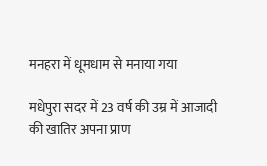मनहरा में धूमधाम से मनाया गया

मधेपुरा सदर में 23 वर्ष की उम्र में आजादी की खातिर अपना प्राण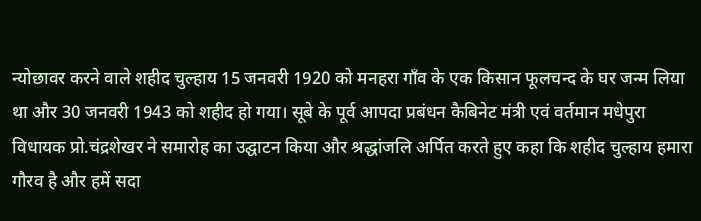न्योछावर करने वाले शहीद चुल्हाय 15 जनवरी 1920 को मनहरा गाँव के एक किसान फूलचन्द के घर जन्म लिया था और 30 जनवरी 1943 को शहीद हो गया। सूबे के पूर्व आपदा प्रबंधन कैबिनेट मंत्री एवं वर्तमान मधेपुरा विधायक प्रो.चंद्रशेखर ने समारोह का उद्घाटन किया और श्रद्धांजलि अर्पित करते हुए कहा कि शहीद चुल्हाय हमारा गौरव है और हमें सदा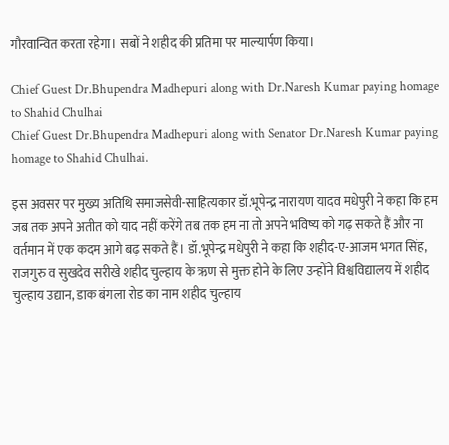गौरवान्वित करता रहेगा। सबों ने शहीद की प्रतिमा पर माल्यार्पण किया।

Chief Guest Dr.Bhupendra Madhepuri along with Dr.Naresh Kumar paying homage to Shahid Chulhai
Chief Guest Dr.Bhupendra Madhepuri along with Senator Dr.Naresh Kumar paying homage to Shahid Chulhai.

इस अवसर पर मुख्य अतिथि समाजसेवी-साहित्यकार डॉ.भूपेन्द्र नारायण यादव मधेपुरी ने कहा कि हम जब तक अपने अतीत को याद नहीं करेंगे तब तक हम ना तो अपने भविष्य को गढ़ सकते हैं और ना वर्तमान में एक कदम आगे बढ़ सकते हैं। डॉ.भूपेन्द्र मधेपुरी ने कहा कि शहीद-ए-आजम भगत सिंह, राजगुरु व सुखदेव सरीखे शहीद चुल्हाय के ऋण से मुक्त होने के लिए उन्होंने विश्वविद्यालय में शहीद चुल्हाय उद्यान, डाक बंगला रोड का नाम शहीद चुल्हाय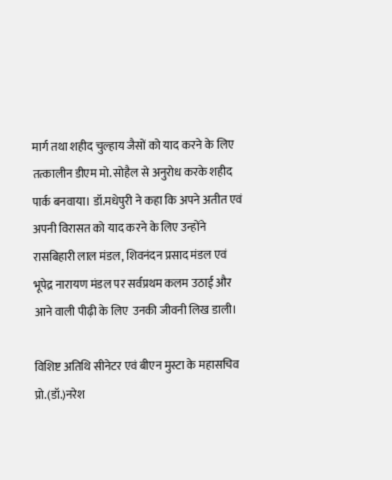मार्ग तथा शहीद चुल्हाय जैसों को याद करने के लिए तत्कालीन डीएम मो. सोहैल से अनुरोध करके शहीद पार्क बनवाया। डॉ.मधेपुरी ने कहा कि अपने अतीत एवं अपनी विरासत को याद करने के लिए उन्होंने रासबिहारी लाल मंडल, शिवनंदन प्रसाद मंडल एवं भूपेद्र नारायण मंडल पर सर्वप्रथम कलम उठाई और आने वाली पीढ़ी के लिए  उनकी जीवनी लिख डाली।

विशिष्ट अतिथि सीनेटर एवं बीएन मुस्टा के महासचिव प्रो.(डॉ.)नरेश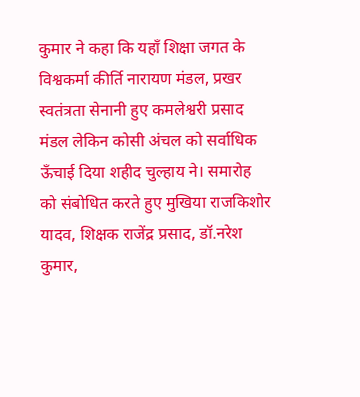कुमार ने कहा कि यहाँ शिक्षा जगत के विश्वकर्मा कीर्ति नारायण मंडल, प्रखर स्वतंत्रता सेनानी हुए कमलेश्वरी प्रसाद मंडल लेकिन कोसी अंचल को सर्वाधिक ऊँचाई दिया शहीद चुल्हाय ने। समारोह को संबोधित करते हुए मुखिया राजकिशोर यादव, शिक्षक राजेंद्र प्रसाद, डॉ.नरेश कुमार,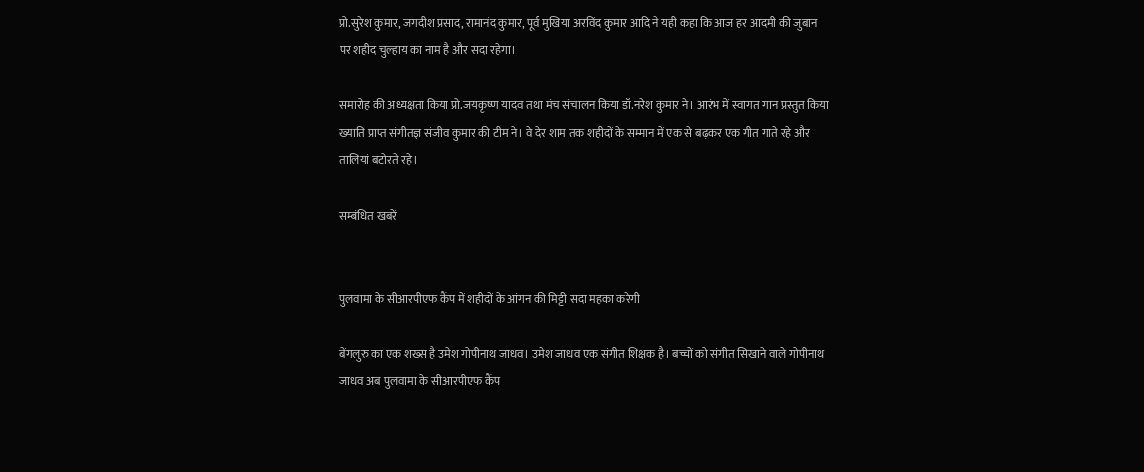प्रो.सुरेश कुमार, जगदीश प्रसाद, रामानंद कुमार, पूर्व मुखिया अरविंद कुमार आदि ने यही कहा कि आज हर आदमी की जुबान पर शहीद चुल्हाय का नाम है और सदा रहेगा।

समारोह की अध्यक्षता किया प्रो.जयकृष्ण यादव तथा मंच संचालन किया डॉ.नरेश कुमार ने। आरंभ में स्वागत गान प्रस्तुत किया ख्याति प्राप्त संगीतज्ञ संजीव कुमार की टीम ने। वे देर शाम तक शहीदों के सम्मान में एक से बढ़कर एक गीत गाते रहे और तालियां बटोरते रहे।

सम्बंधित खबरें


पुलवामा के सीआरपीएफ कैंप में शहीदों के आंगन की मिट्टी सदा महका करेगी

बेंगलुरु का एक शख्स है उमेश गोपीनाथ जाधव। उमेश जाधव एक संगीत शिक्षक है। बच्चों को संगीत सिखाने वाले गोपीनाथ जाधव अब पुलवामा के सीआरपीएफ कैंप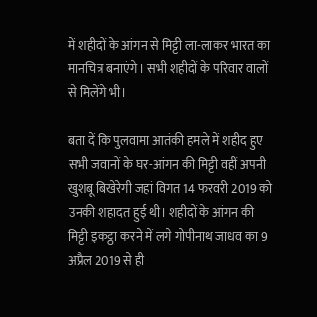में शहीदों के आंगन से मिट्टी ला-लाकर भारत का मानचित्र बनाएंगे। सभी शहीदों के परिवार वालों से मिलेंगे भी।

बता दें कि पुलवामा आतंकी हमले में शहीद हुए सभी जवानों के घर-आंगन की मिट्टी वहीं अपनी खुशबू बिखेरेगी जहां विगत 14 फरवरी 2019 को उनकी शहादत हुई थी। शहीदों के आंगन की मिट्टी इकट्ठा करने में लगे गोपीनाथ जाधव का 9 अप्रैल 2019 से ही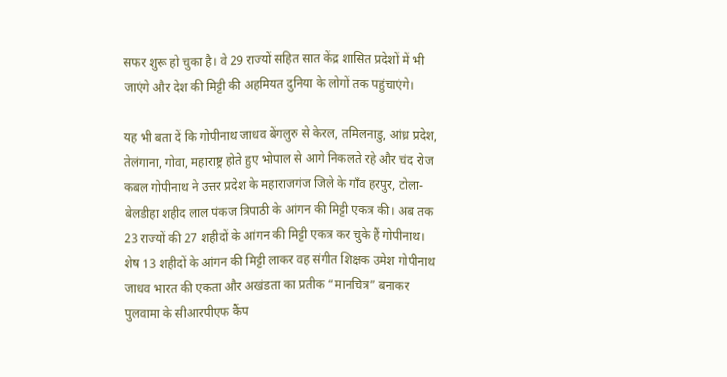सफर शुरू हो चुका है। वे 29 राज्यों सहित सात केंद्र शासित प्रदेशों में भी जाएंगे और देश की मिट्टी की अहमियत दुनिया के लोगों तक पहुंचाएंगे।

यह भी बता दें कि गोपीनाथ जाधव बेंगलुरु से केरल, तमिलनाडु, आंध्र प्रदेश, तेलंगाना, गोवा, महाराष्ट्र होते हुए भोपाल से आगे निकलते रहे और चंद रोज कबल गोपीनाथ ने उत्तर प्रदेश के महाराजगंज जिले के गाँव हरपुर, टोला- बेलडीहा शहीद लाल पंकज त्रिपाठी के आंगन की मिट्टी एकत्र की। अब तक 23 राज्यों की 27 शहीदों के आंगन की मिट्टी एकत्र कर चुके हैं गोपीनाथ। शेष 13 शहीदों के आंगन की मिट्टी लाकर वह संगीत शिक्षक उमेश गोपीनाथ जाधव भारत की एकता और अखंडता का प्रतीक “मानचित्र” बनाकर पुलवामा के सीआरपीएफ कैंप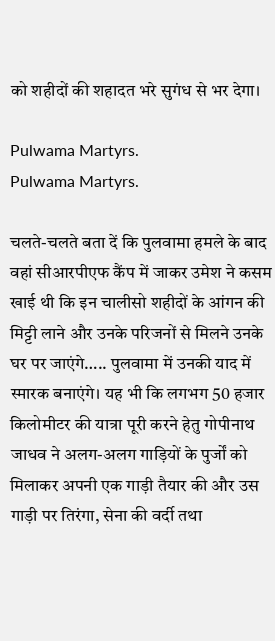को शहीदों की शहादत भरे सुगंध से भर देगा।

Pulwama Martyrs.
Pulwama Martyrs.

चलते-चलते बता दें कि पुलवामा हमले के बाद वहां सीआरपीएफ कैंप में जाकर उमेश ने कसम खाई थी कि इन चालीसो शहीदों के आंगन की मिट्टी लाने और उनके परिजनों से मिलने उनके घर पर जाएंगे….. पुलवामा में उनकी याद में स्मारक बनाएंगे। यह भी कि लगभग 50 हजार  किलोमीटर की यात्रा पूरी करने हेतु गोपीनाथ जाधव ने अलग-अलग गाड़ियों के पुर्जों को मिलाकर अपनी एक गाड़ी तैयार की और उस गाड़ी पर तिरंगा, सेना की वर्दी तथा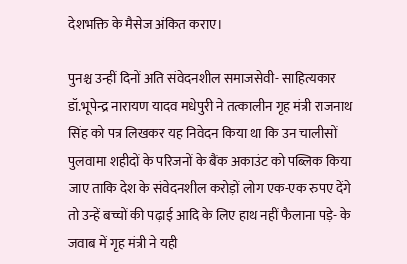देशभक्ति के मैसेज अंकित कराए।

पुनश्च उन्हीं दिनों अति संवेदनशील समाजसेवी- साहित्यकार डॉ.भूपेन्द्र नारायण यादव मधेपुरी ने तत्कालीन गृह मंत्री राजनाथ सिंह को पत्र लिखकर यह निवेदन किया था कि उन चालीसों पुलवामा शहीदों के परिजनों के बैंक अकाउंट को पब्लिक किया जाए ताकि देश के संवेदनशील करोड़ों लोग एक-एक रुपए देंगे तो उन्हें बच्चों की पढ़ाई आदि के लिए हाथ नहीं फैलाना पड़े- के जवाब में गृह मंत्री ने यही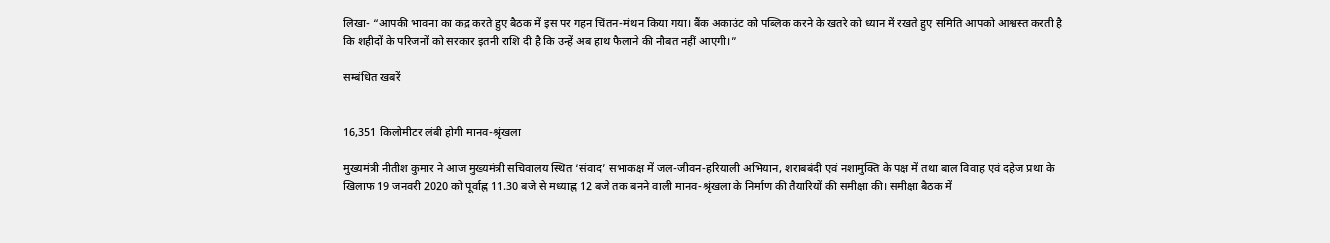लिखा- “आपकी भावना का कद्र करते हुए बैठक में इस पर गहन चिंतन-मंथन किया गया। बैंक अकाउंट को पब्लिक करने के खतरे को ध्यान में रखते हुए समिति आपको आश्वस्त करती है कि शहीदों के परिजनों को सरकार इतनी राशि दी है कि उन्हें अब हाथ फैलाने की नौबत नहीं आएगी।”

सम्बंधित खबरें


16,351 किलोमीटर लंबी होगी मानव-श्रृंखला

मुख्यमंत्री नीतीश कुमार ने आज मुख्यमंत्री सचिवालय स्थित ‘संवाद’ सभाकक्ष में जल-जीवन-हरियाली अभियान, शराबबंदी एवं नशामुक्ति के पक्ष में तथा बाल विवाह एवं दहेज प्रथा के खिलाफ 19 जनवरी 2020 को पूर्वाह्न 11.30 बजे से मध्याह्न 12 बजे तक बनने वाली मानव-श्रृंखला के निर्माण की तैयारियों की समीक्षा की। समीक्षा बैठक में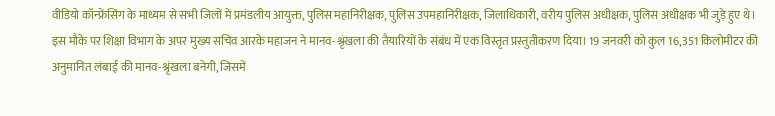वीडियो कॉन्फ्रेंसिंग के माध्यम से सभी जिलों में प्रमंडलीय आयुक्त, पुलिस महानिरीक्षक, पुलिस उपमहानिरीक्षक, जिलाधिकारी, वरीय पुलिस अधीक्षक, पुलिस अधीक्षक भी जुड़े हुए थे।
इस मौके पर शिक्षा विभाग के अपर मुख्य सचिव आरके महाजन ने मानव-श्रृंखला की तैयारियों के संबंध में एक विस्तृत प्रस्तुतीकरण दिया। 19 जनवरी को कुल 16,351 किलोमीटर की अनुमानित लंबाई की मानव-श्रृंखला बनेगी, जिसमें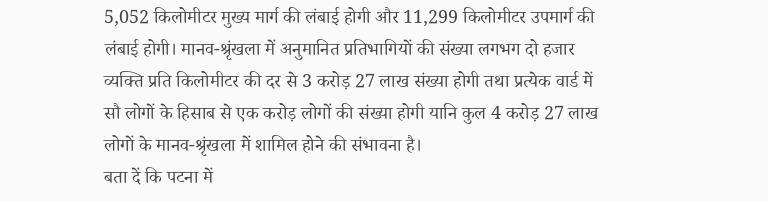5,052 किलोमीटर मुख्य मार्ग की लंबाई होगी और 11,299 किलोमीटर उपमार्ग की लंबाई होगी। मानव-श्रृंखला में अनुमानित प्रतिभागियों की संख्या लगभग दो हजार व्यक्ति प्रति किलोमीटर की दर से 3 करोड़ 27 लाख संख्या होगी तथा प्रत्येक वार्ड में सौ लोगों के हिसाब से एक करोड़ लोगों की संख्या होगी यानि कुल 4 करोड़ 27 लाख लोगों के मानव-श्रृंखला में शामिल होने की संभावना है।
बता दें कि पटना में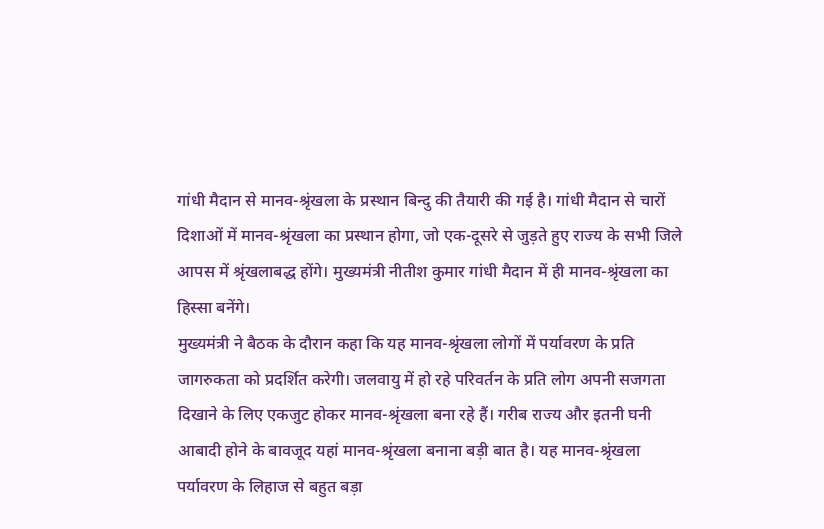गांधी मैदान से मानव-श्रृंखला के प्रस्थान बिन्दु की तैयारी की गई है। गांधी मैदान से चारों दिशाओं में मानव-श्रृंखला का प्रस्थान होगा, जो एक-दूसरे से जुड़ते हुए राज्य के सभी जिले आपस में श्रृंखलाबद्ध होंगे। मुख्यमंत्री नीतीश कुमार गांधी मैदान में ही मानव-श्रृंखला का हिस्सा बनेंगे।
मुख्यमंत्री ने बैठक के दौरान कहा कि यह मानव-श्रृंखला लोगों में पर्यावरण के प्रति जागरुकता को प्रदर्शित करेगी। जलवायु में हो रहे परिवर्तन के प्रति लोग अपनी सजगता दिखाने के लिए एकजुट होकर मानव-श्रृंखला बना रहे हैं। गरीब राज्य और इतनी घनी आबादी होने के बावजूद यहां मानव-श्रृंखला बनाना बड़ी बात है। यह मानव-श्रृंखला पर्यावरण के लिहाज से बहुत बड़ा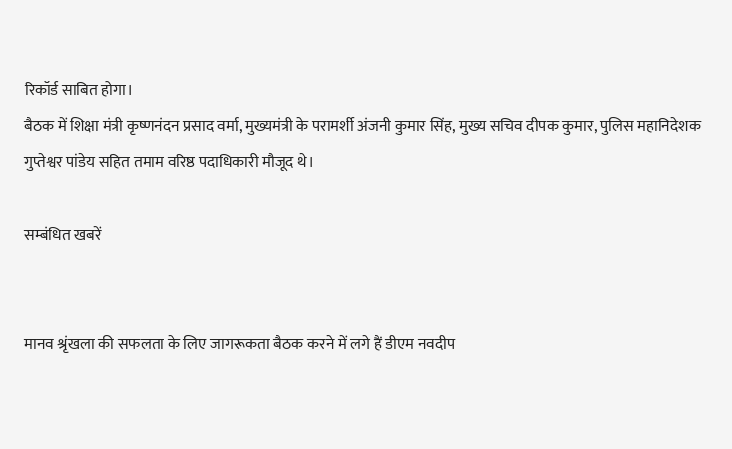रिकॉर्ड साबित होगा।
बैठक में शिक्षा मंत्री कृष्णनंदन प्रसाद वर्मा, मुख्यमंत्री के परामर्शी अंजनी कुमार सिंह, मुख्य सचिव दीपक कुमार, पुलिस महानिदेशक गुप्तेश्वर पांडेय सहित तमाम वरिष्ठ पदाधिकारी मौजूद थे।

सम्बंधित खबरें


मानव श्रृंखला की सफलता के लिए जागरूकता बैठक करने में लगे हैं डीएम नवदीप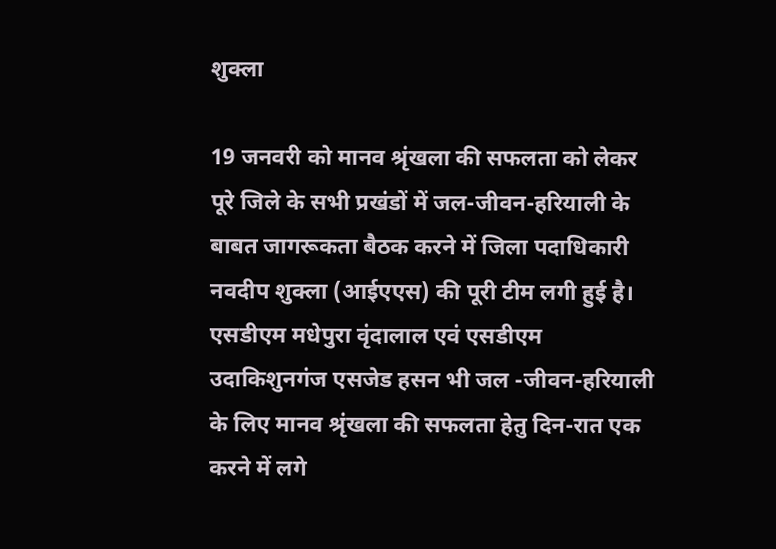शुक्ला

19 जनवरी को मानव श्रृंखला की सफलता को लेकर पूरे जिले के सभी प्रखंडों में जल-जीवन-हरियाली के बाबत जागरूकता बैठक करने में जिला पदाधिकारी नवदीप शुक्ला (आईएएस) की पूरी टीम लगी हुई है। एसडीएम मधेपुरा वृंदालाल एवं एसडीएम उदाकिशुनगंज एसजेड हसन भी जल -जीवन-हरियाली के लिए मानव श्रृंखला की सफलता हेतु दिन-रात एक करने में लगे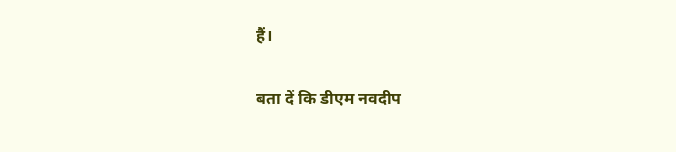हैं।

बता दें कि डीएम नवदीप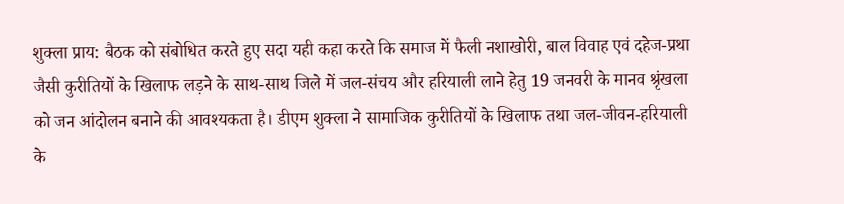शुक्ला प्राय: बैठक को संबोधित करते हुए सदा यही कहा करते कि समाज में फैली नशाखोरी, बाल विवाह एवं दहेज-प्रथा जैसी कुरीतियों के खिलाफ लड़ने के साथ-साथ जिले में जल-संचय और हरियाली लाने हेतु 19 जनवरी के मानव श्रृंखला को जन आंदोलन बनाने की आवश्यकता है। डीएम शुक्ला ने सामाजिक कुरीतियों के खिलाफ तथा जल-जीवन-हरियाली के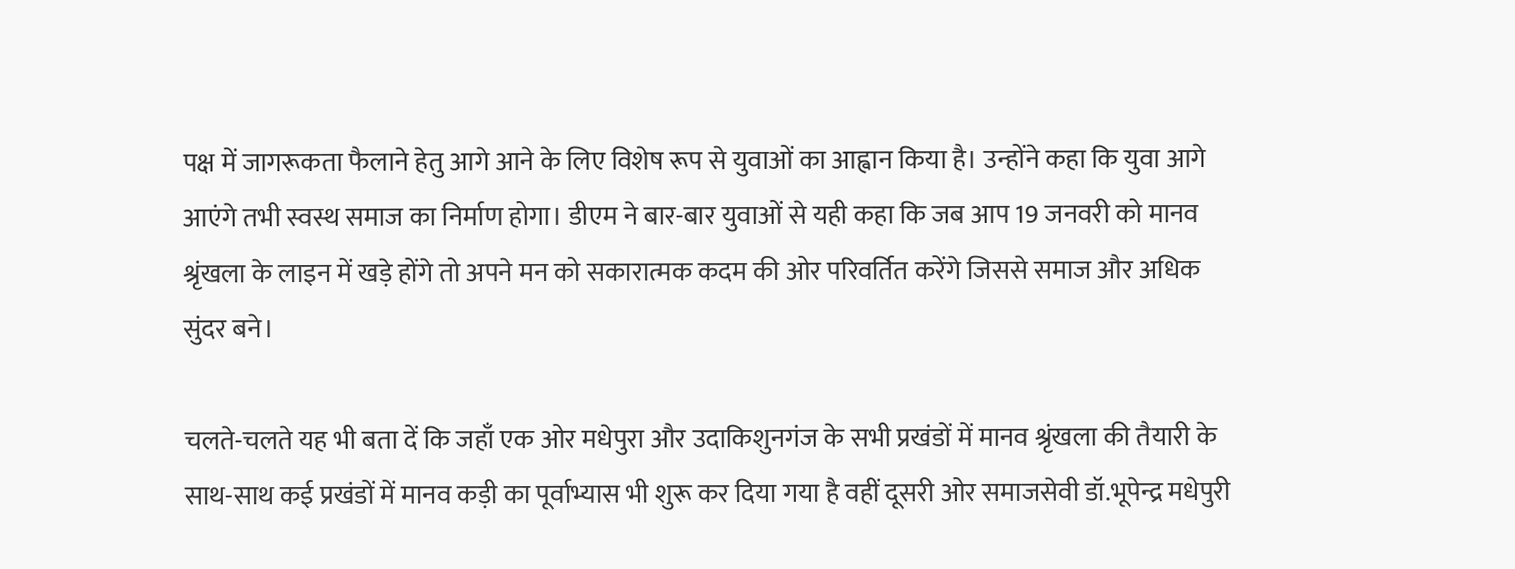पक्ष में जागरूकता फैलाने हेतु आगे आने के लिए विशेष रूप से युवाओं का आह्वान किया है। उन्होंने कहा कि युवा आगे आएंगे तभी स्वस्थ समाज का निर्माण होगा। डीएम ने बार-बार युवाओं से यही कहा कि जब आप 19 जनवरी को मानव श्रृंखला के लाइन में खड़े होंगे तो अपने मन को सकारात्मक कदम की ओर परिवर्तित करेंगे जिससे समाज और अधिक सुंदर बने।

चलते-चलते यह भी बता दें कि जहाँ एक ओर मधेपुरा और उदाकिशुनगंज के सभी प्रखंडों में मानव श्रृंखला की तैयारी के साथ-साथ कई प्रखंडों में मानव कड़ी का पूर्वाभ्यास भी शुरू कर दिया गया है वहीं दूसरी ओर समाजसेवी डॉ.भूपेन्द्र मधेपुरी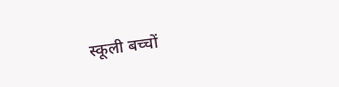स्कूली बच्चों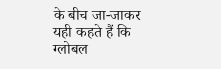के बीच जा-जाकर यही कहते हैं कि ग्लोबल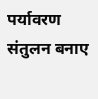पर्यावरण संतुलन बनाए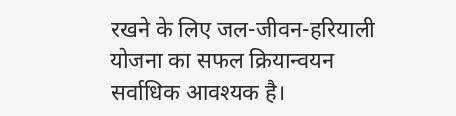रखने के लिए जल-जीवन-हरियाली योजना का सफल क्रियान्वयन सर्वाधिक आवश्यक है।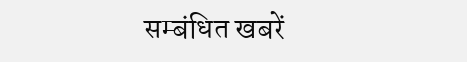सम्बंधित खबरें